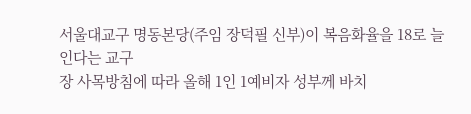서울대교구 명동본당(주임 장덕필 신부)이 복음화율을 18로 늘인다는 교구
장 사목방침에 따라 올해 1인 1예비자 성부께 바치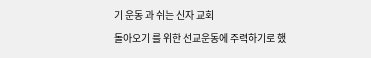기 운동 과 쉬는 신자 교회
돌아오기 를 위한 선교운동에 주력하기로 했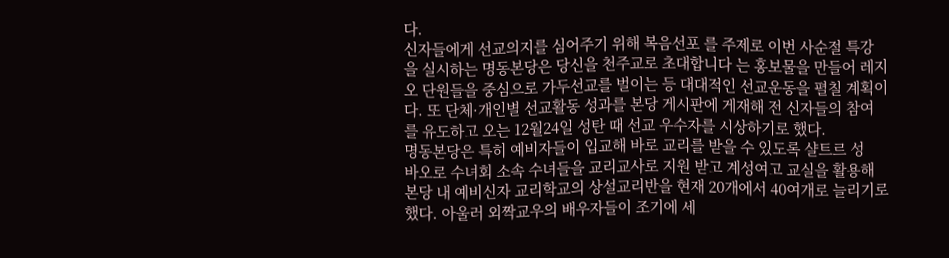다.
신자들에게 선교의지를 심어주기 위해 복음선포 를 주제로 이번 사순절 특강
을 실시하는 명동본당은 당신을 천주교로 초대합니다 는 홍보물을 만들어 레지
오 단원들을 중심으로 가두선교를 벌이는 등 대대적인 선교운동을 펼칠 계획이
다. 또 단체·개인별 선교활동 성과를 본당 게시판에 게재해 전 신자들의 참여
를 유도하고 오는 12월24일 성탄 때 선교 우수자를 시상하기로 했다.
명동본당은 특히 예비자들이 입교해 바로 교리를 받을 수 있도록 샬트르 성
바오로 수녀회 소속 수녀들을 교리교사로 지원 받고 계성여고 교실을 활용해
본당 내 예비신자 교리학교의 상설교리반을 현재 20개에서 40여개로 늘리기로
했다. 아울러 외짝교우의 배우자들이 조기에 세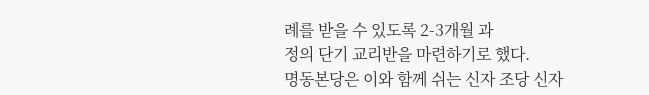례를 받을 수 있도록 2-3개월 과
정의 단기 교리반을 마련하기로 했다.
명동본당은 이와 함께 쉬는 신자 조당 신자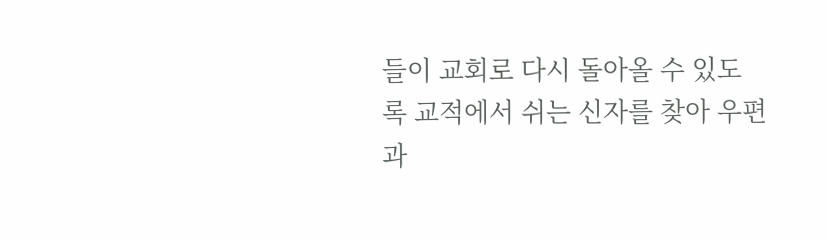들이 교회로 다시 돌아올 수 있도
록 교적에서 쉬는 신자를 찾아 우편과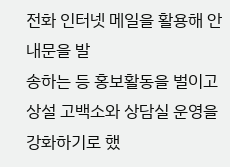전화 인터넷 메일을 활용해 안내문을 발
송하는 등 홍보활동을 벌이고 상설 고백소와 상담실 운영을 강화하기로 했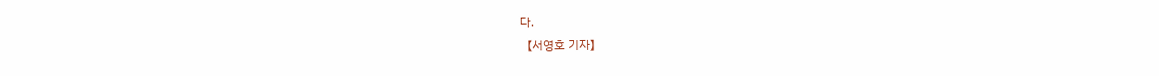다.
【서영호 기자】